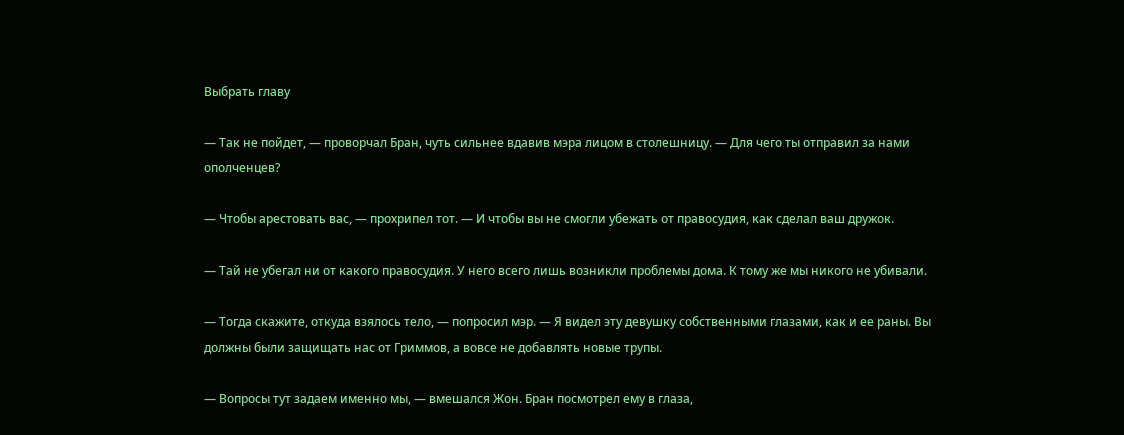Выбрать главу

— Так не пойдет, — проворчал Бран, чуть сильнее вдавив мэра лицом в столешницу. — Для чего ты отправил за нами ополченцев?

— Чтобы арестовать вас, — прохрипел тот. — И чтобы вы не смогли убежать от правосудия, как сделал ваш дружок.

— Тай не убегал ни от какого правосудия. У него всего лишь возникли проблемы дома. К тому же мы никого не убивали.

— Тогда скажите, откуда взялось тело, — попросил мэр. — Я видел эту девушку собственными глазами, как и ее раны. Вы должны были защищать нас от Гриммов, а вовсе не добавлять новые трупы.

— Вопросы тут задаем именно мы, — вмешался Жон. Бран посмотрел ему в глаза,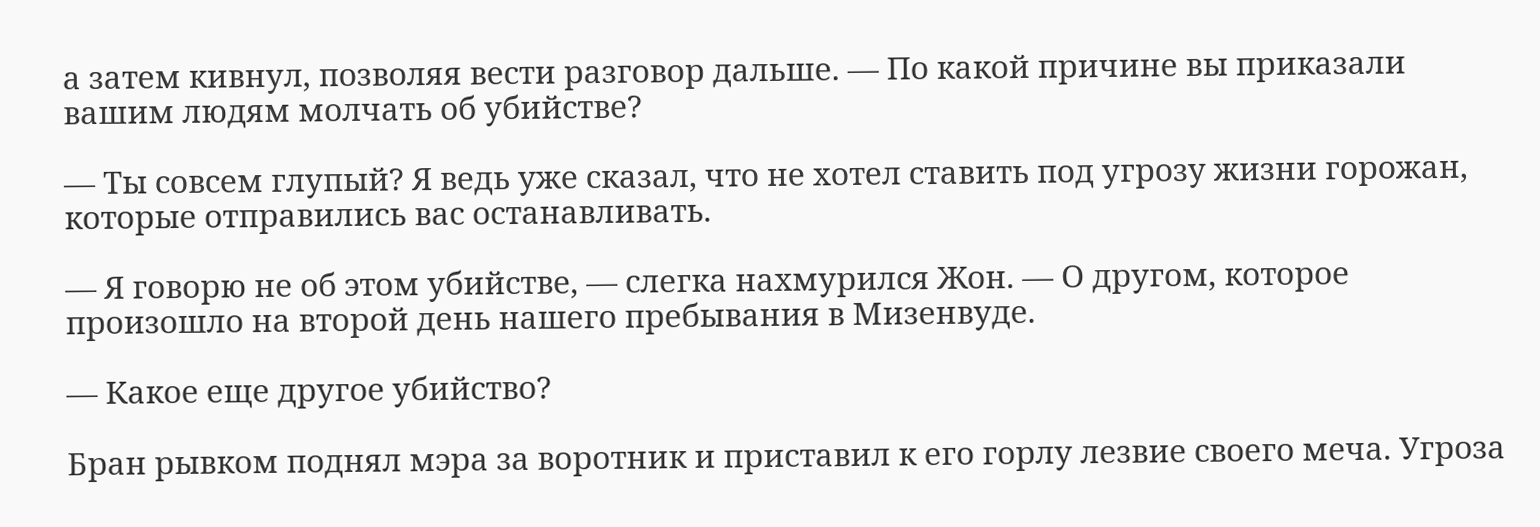а затем кивнул, позволяя вести разговор дальше. — По какой причине вы приказали вашим людям молчать об убийстве?

— Ты совсем глупый? Я ведь уже сказал, что не хотел ставить под угрозу жизни горожан, которые отправились вас останавливать.

— Я говорю не об этом убийстве, — слегка нахмурился Жон. — О другом, которое произошло на второй день нашего пребывания в Мизенвуде.

— Какое еще другое убийство?

Бран рывком поднял мэра за воротник и приставил к его горлу лезвие своего меча. Угроза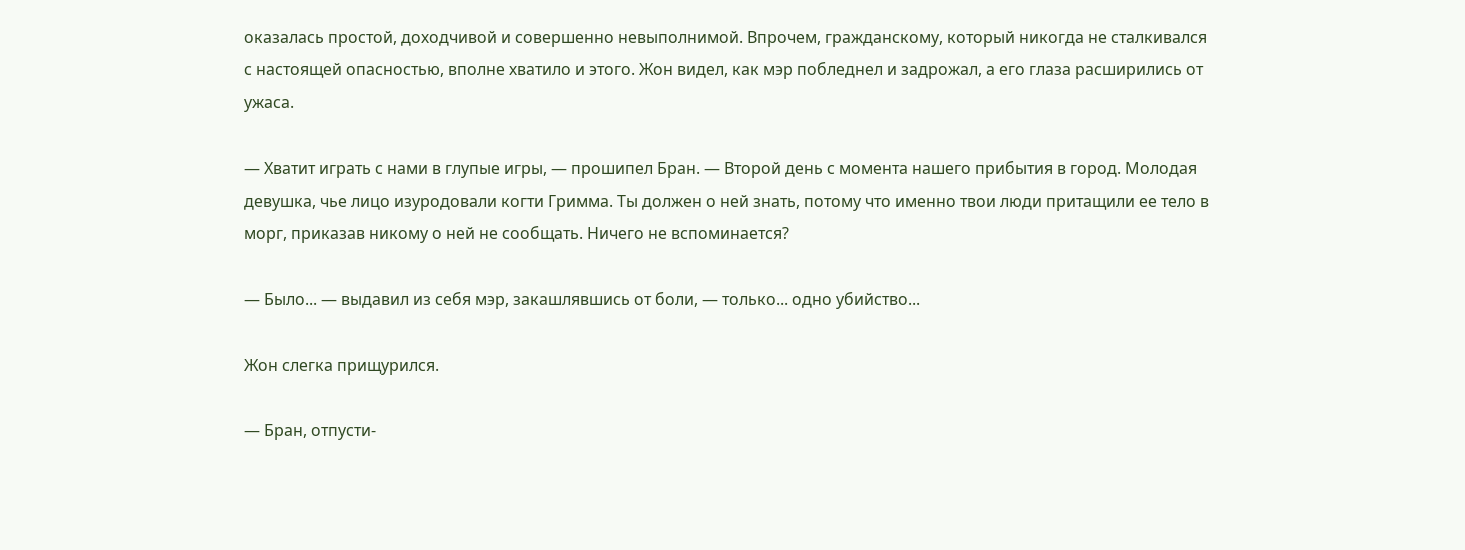оказалась простой, доходчивой и совершенно невыполнимой. Впрочем, гражданскому, который никогда не сталкивался с настоящей опасностью, вполне хватило и этого. Жон видел, как мэр побледнел и задрожал, а его глаза расширились от ужаса.

— Хватит играть с нами в глупые игры, — прошипел Бран. — Второй день с момента нашего прибытия в город. Молодая девушка, чье лицо изуродовали когти Гримма. Ты должен о ней знать, потому что именно твои люди притащили ее тело в морг, приказав никому о ней не сообщать. Ничего не вспоминается?

— Было... — выдавил из себя мэр, закашлявшись от боли, — только... одно убийство...

Жон слегка прищурился.

— Бран, отпусти-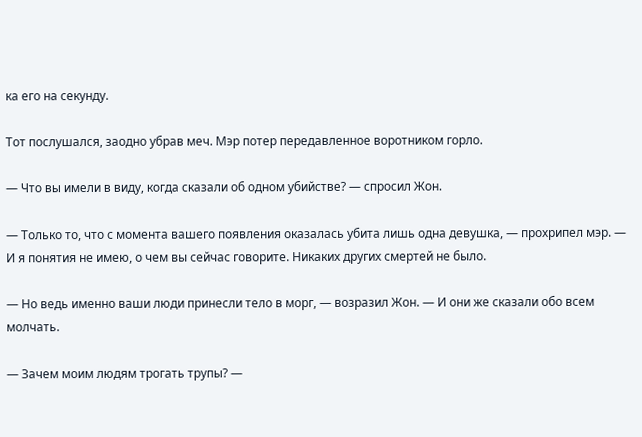ка его на секунду.

Тот послушался, заодно убрав меч. Мэр потер передавленное воротником горло.

— Что вы имели в виду, когда сказали об одном убийстве? — спросил Жон.

— Только то, что с момента вашего появления оказалась убита лишь одна девушка, — прохрипел мэр. — И я понятия не имею, о чем вы сейчас говорите. Никаких других смертей не было.

— Но ведь именно ваши люди принесли тело в морг, — возразил Жон. — И они же сказали обо всем молчать.

— Зачем моим людям трогать трупы? —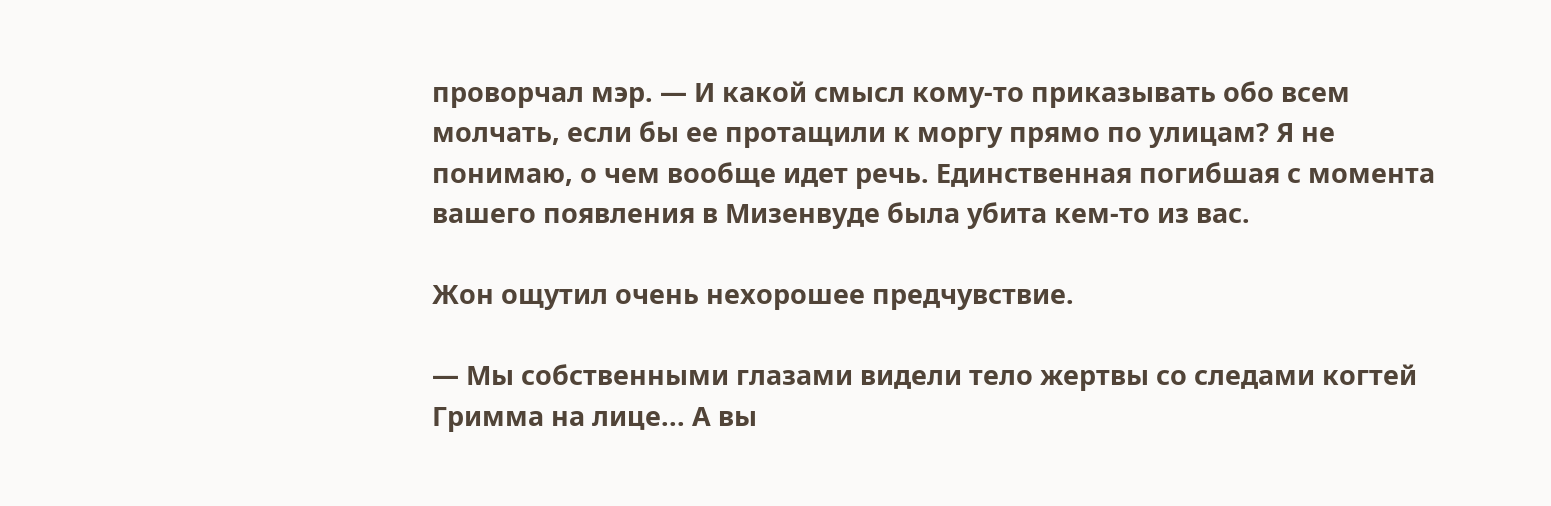проворчал мэр. — И какой смысл кому-то приказывать обо всем молчать, если бы ее протащили к моргу прямо по улицам? Я не понимаю, о чем вообще идет речь. Единственная погибшая с момента вашего появления в Мизенвуде была убита кем-то из вас.

Жон ощутил очень нехорошее предчувствие.

— Мы собственными глазами видели тело жертвы со следами когтей Гримма на лице... А вы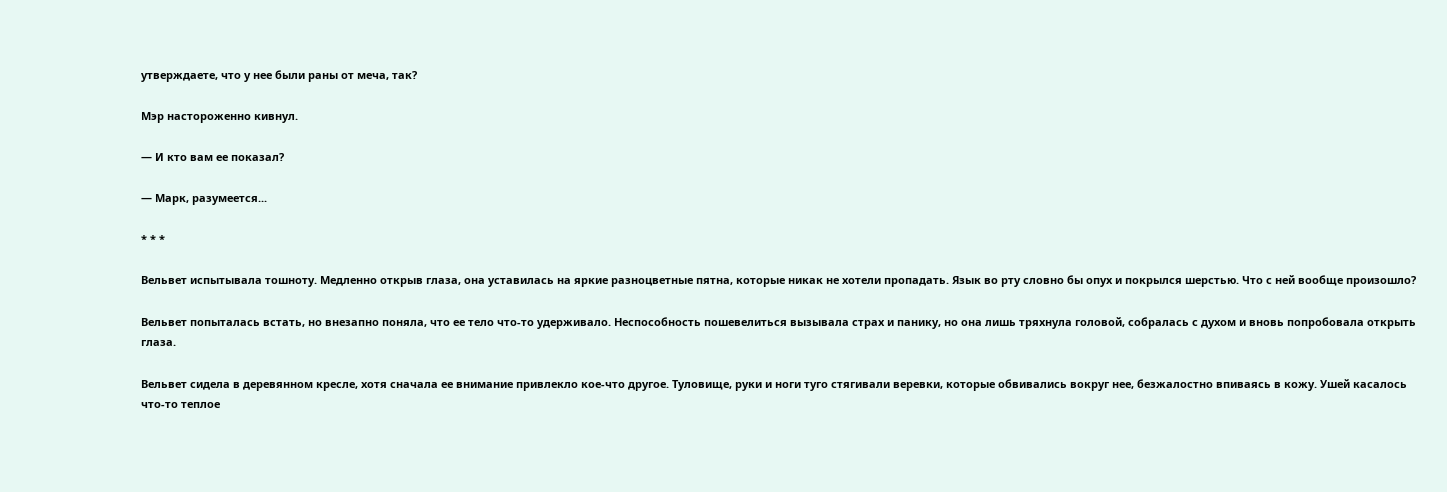утверждаете, что у нее были раны от меча, так?

Мэр настороженно кивнул.

— И кто вам ее показал?

— Марк, разумеется...

* * *

Вельвет испытывала тошноту. Медленно открыв глаза, она уставилась на яркие разноцветные пятна, которые никак не хотели пропадать. Язык во рту словно бы опух и покрылся шерстью. Что с ней вообще произошло?

Вельвет попыталась встать, но внезапно поняла, что ее тело что-то удерживало. Неспособность пошевелиться вызывала страх и панику, но она лишь тряхнула головой, собралась с духом и вновь попробовала открыть глаза.

Вельвет сидела в деревянном кресле, хотя сначала ее внимание привлекло кое-что другое. Туловище, руки и ноги туго стягивали веревки, которые обвивались вокруг нее, безжалостно впиваясь в кожу. Ушей касалось что-то теплое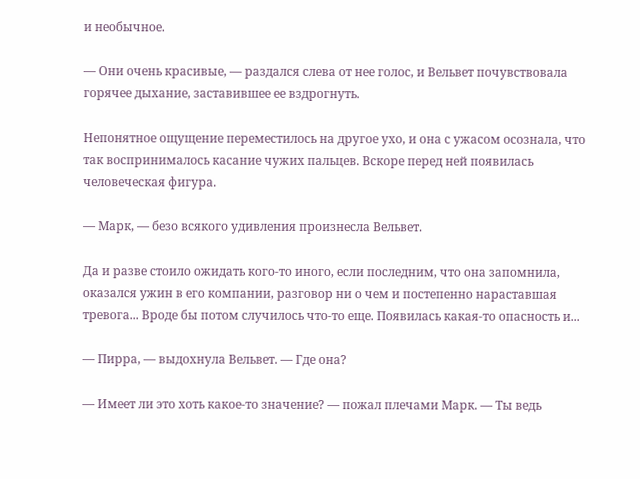и необычное.

— Они очень красивые, — раздался слева от нее голос, и Вельвет почувствовала горячее дыхание, заставившее ее вздрогнуть.

Непонятное ощущение переместилось на другое ухо, и она с ужасом осознала, что так воспринималось касание чужих пальцев. Вскоре перед ней появилась человеческая фигура.

— Марк, — безо всякого удивления произнесла Вельвет.

Да и разве стоило ожидать кого-то иного, если последним, что она запомнила, оказался ужин в его компании, разговор ни о чем и постепенно нараставшая тревога... Вроде бы потом случилось что-то еще. Появилась какая-то опасность и...

— Пирра, — выдохнула Вельвет. — Где она?

— Имеет ли это хоть какое-то значение? — пожал плечами Марк. — Ты ведь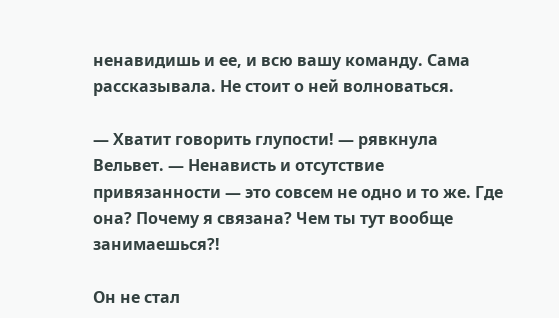ненавидишь и ее, и всю вашу команду. Сама рассказывала. Не стоит о ней волноваться.

— Хватит говорить глупости! — рявкнула Вельвет. — Ненависть и отсутствие привязанности — это совсем не одно и то же. Где она? Почему я связана? Чем ты тут вообще занимаешься?!

Он не стал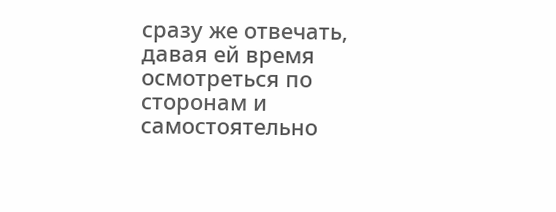сразу же отвечать, давая ей время осмотреться по сторонам и самостоятельно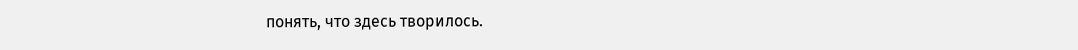понять, что здесь творилось.